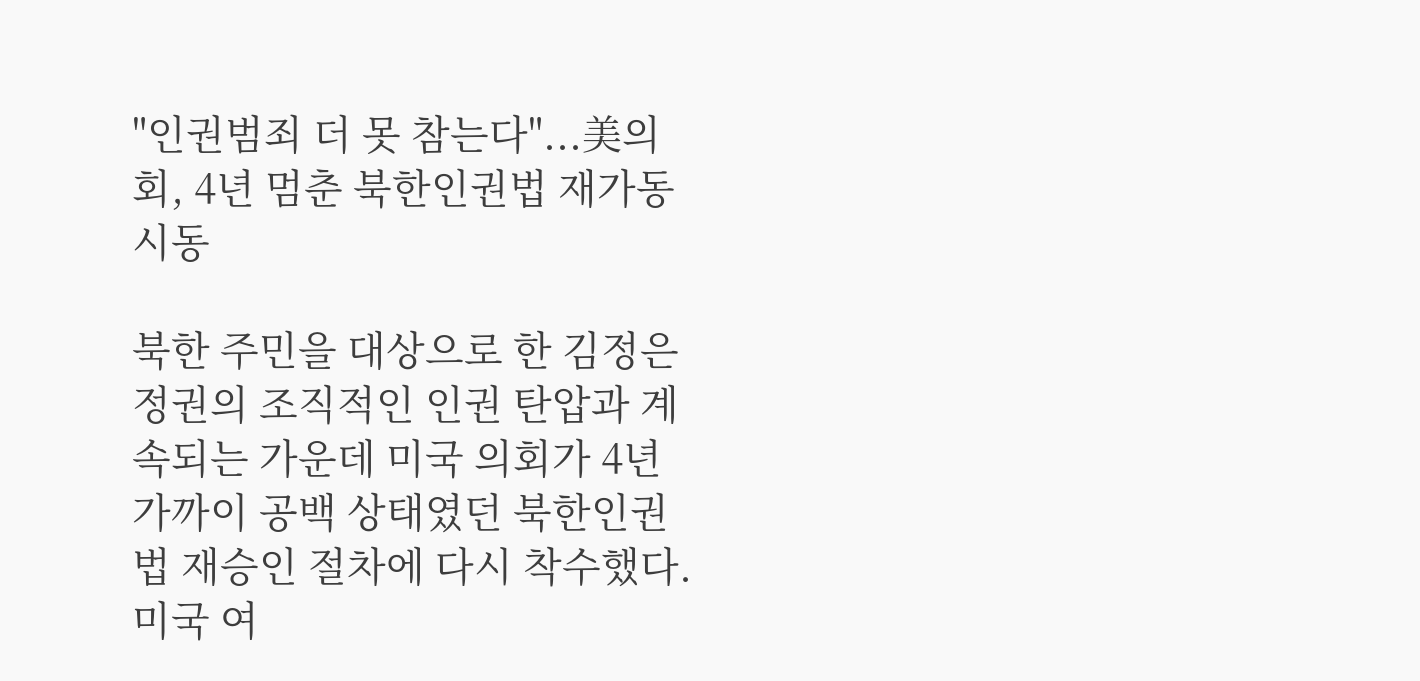"인권범죄 더 못 참는다"...美의회, 4년 멈춘 북한인권법 재가동 시동

북한 주민을 대상으로 한 김정은 정권의 조직적인 인권 탄압과 계속되는 가운데 미국 의회가 4년 가까이 공백 상태였던 북한인권법 재승인 절차에 다시 착수했다. 미국 여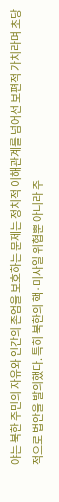야는 북한 주민의 자유와 인간의 존엄을 보호하는 문제는 정치적 이해관계를 넘어선 보편적 가치라며 초당적으로 법안을 발의했다. 특히 북한의 핵·미사일 위협뿐 아니라 주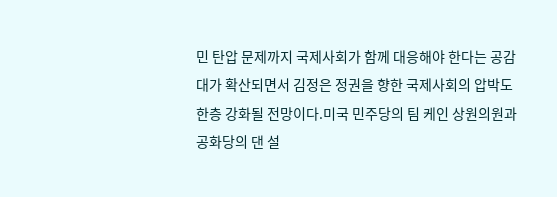민 탄압 문제까지 국제사회가 함께 대응해야 한다는 공감대가 확산되면서 김정은 정권을 향한 국제사회의 압박도 한층 강화될 전망이다.미국 민주당의 팀 케인 상원의원과 공화당의 댄 설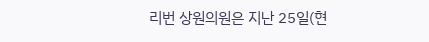리번 상원의원은 지난 25일(현